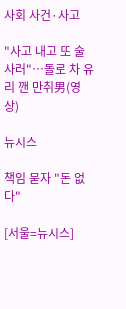사회 사건·사고

"사고 내고 또 술 사러"…돌로 차 유리 깬 만취男(영상)

뉴시스

책임 묻자 "돈 없다"

[서울=뉴시스]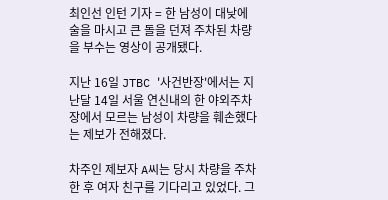최인선 인턴 기자 = 한 남성이 대낮에 술을 마시고 큰 돌을 던져 주차된 차량을 부수는 영상이 공개됐다.

지난 16일 JTBC '사건반장'에서는 지난달 14일 서울 연신내의 한 야외주차장에서 모르는 남성이 차량을 훼손했다는 제보가 전해졌다.

차주인 제보자 A씨는 당시 차량을 주차한 후 여자 친구를 기다리고 있었다. 그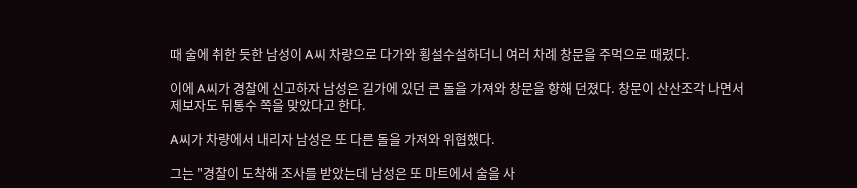때 술에 취한 듯한 남성이 A씨 차량으로 다가와 횡설수설하더니 여러 차례 창문을 주먹으로 때렸다.

이에 A씨가 경찰에 신고하자 남성은 길가에 있던 큰 돌을 가져와 창문을 향해 던졌다. 창문이 산산조각 나면서 제보자도 뒤통수 쪽을 맞았다고 한다.

A씨가 차량에서 내리자 남성은 또 다른 돌을 가져와 위협했다.

그는 "경찰이 도착해 조사를 받았는데 남성은 또 마트에서 술을 사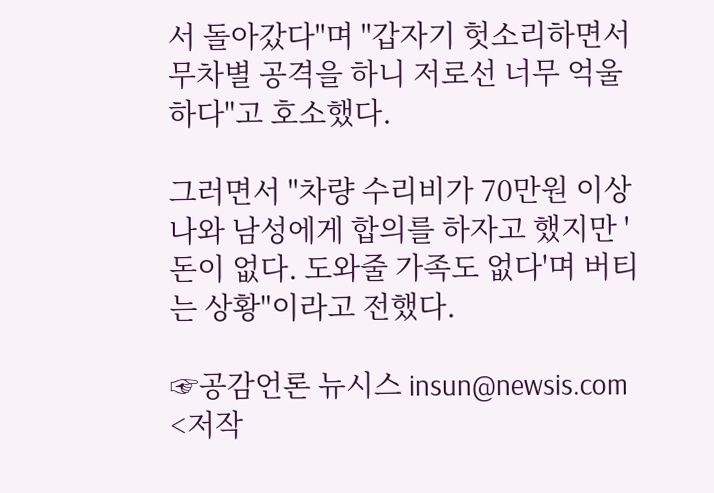서 돌아갔다"며 "갑자기 헛소리하면서 무차별 공격을 하니 저로선 너무 억울하다"고 호소했다.

그러면서 "차량 수리비가 70만원 이상 나와 남성에게 합의를 하자고 했지만 '돈이 없다. 도와줄 가족도 없다'며 버티는 상황"이라고 전했다.

☞공감언론 뉴시스 insun@newsis.com <저작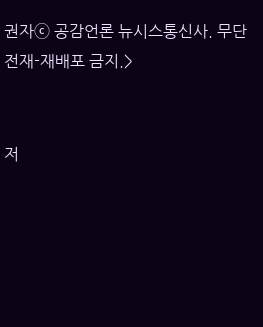권자ⓒ 공감언론 뉴시스통신사. 무단전재-재배포 금지.>


저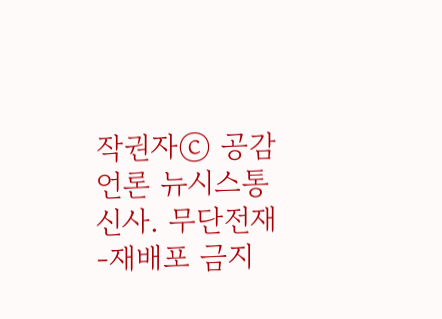작권자ⓒ 공감언론 뉴시스통신사. 무단전재-재배포 금지